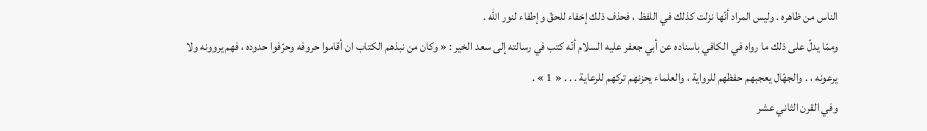الناس من ظاهره . وليس المراد أنّها نزلت كذلك في اللفظ ، فحذف ذلك إخفاء للحقّ وإطفاء لنور اللّه .
وممّا يدلّ على ذلك ما رواه في الكافي باسناده عن أبي جعفر عليه السلام أنّه كتب في رسالته إلى سعد الخير : « وكان من نبذهم الكتاب ان أقاموا حروفه وحرّفوا حدوده ، فهم يروونه ولا يرعونه ، . والجهّال يعجبهم حفظهم للرواية ، والعلماء يحزنهم تركهم للرعاية . . . « 1 » .
وفي القرن الثاني عشر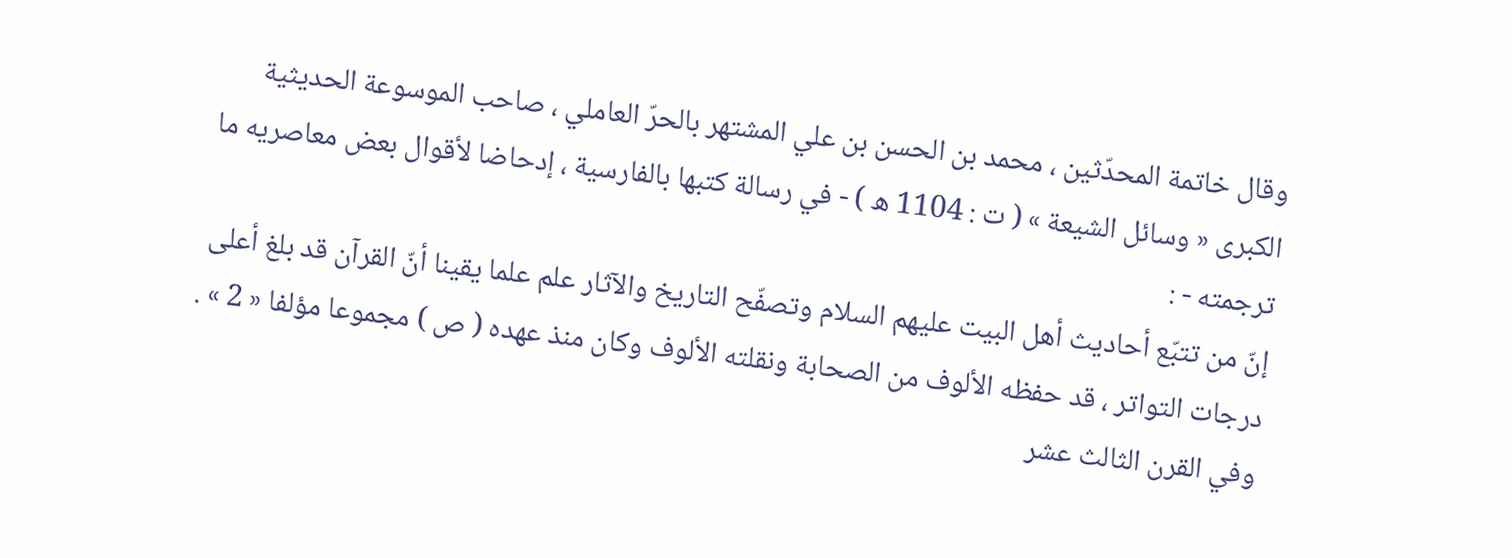وقال خاتمة المحدّثين ، محمد بن الحسن بن علي المشتهر بالحرّ العاملي ، صاحب الموسوعة الحديثية الكبرى « وسائل الشيعة » ( ت : 1104 ه ) - في رسالة كتبها بالفارسية ، إدحاضا لأقوال بعض معاصريه ما ترجمته - :
إنّ من تتبّع أحاديث أهل البيت عليهم السلام وتصفّح التاريخ والآثار علم علما يقينا أنّ القرآن قد بلغ أعلى درجات التواتر ، قد حفظه الألوف من الصحابة ونقلته الألوف وكان منذ عهده ( ص ) مجموعا مؤلفا « 2 » .
وفي القرن الثالث عشر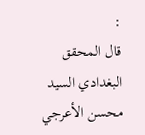:
قال المحقق البغدادي السيد محسن الأعرجي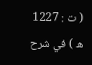( ت : 1227 ه ) في شرح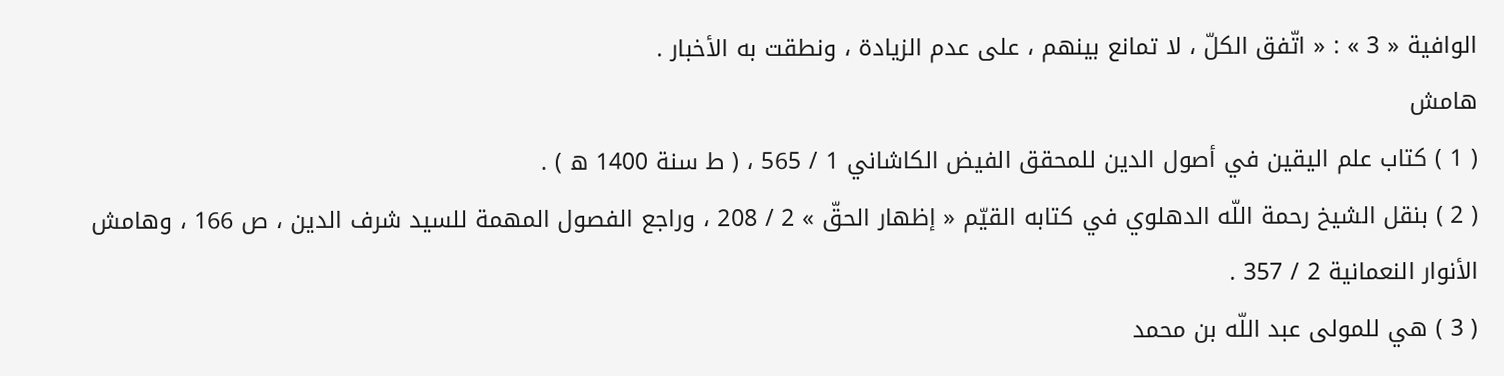الوافية « 3 » : « اتّفق الكلّ ، لا تمانع بينهم ، على عدم الزيادة ، ونطقت به الأخبار .
هامش
( 1 ) كتاب علم اليقين في أصول الدين للمحقق الفيض الكاشاني 1 / 565 ، ( ط سنة 1400 ه ) .
( 2 ) بنقل الشيخ رحمة اللّه الدهلوي في كتابه القيّم « إظهار الحقّ » 2 / 208 ، وراجع الفصول المهمة للسيد شرف الدين ، ص 166 ، وهامش الأنوار النعمانية 2 / 357 .
( 3 ) هي للمولى عبد اللّه بن محمد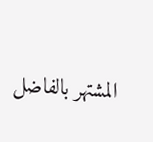المشتهر بالفاضل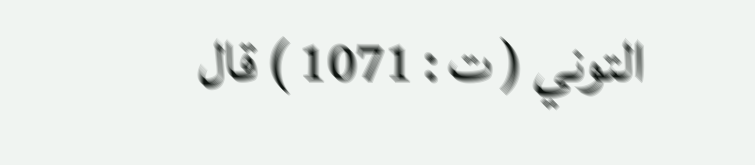التوني ( ت : 1071 ) قال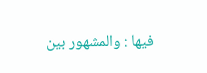فيها : والمشهور بين